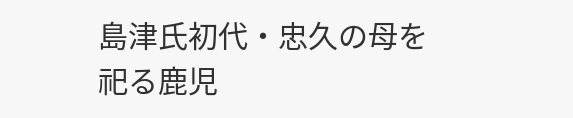島津氏初代・忠久の母を祀る鹿児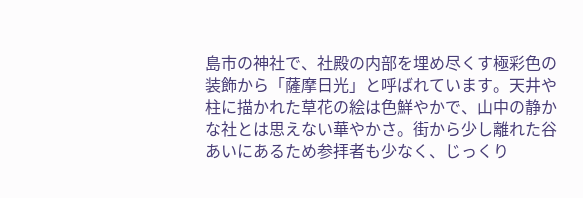島市の神社で、社殿の内部を埋め尽くす極彩色の装飾から「薩摩日光」と呼ばれています。天井や柱に描かれた草花の絵は色鮮やかで、山中の静かな社とは思えない華やかさ。街から少し離れた谷あいにあるため参拝者も少なく、じっくり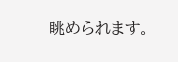眺められます。